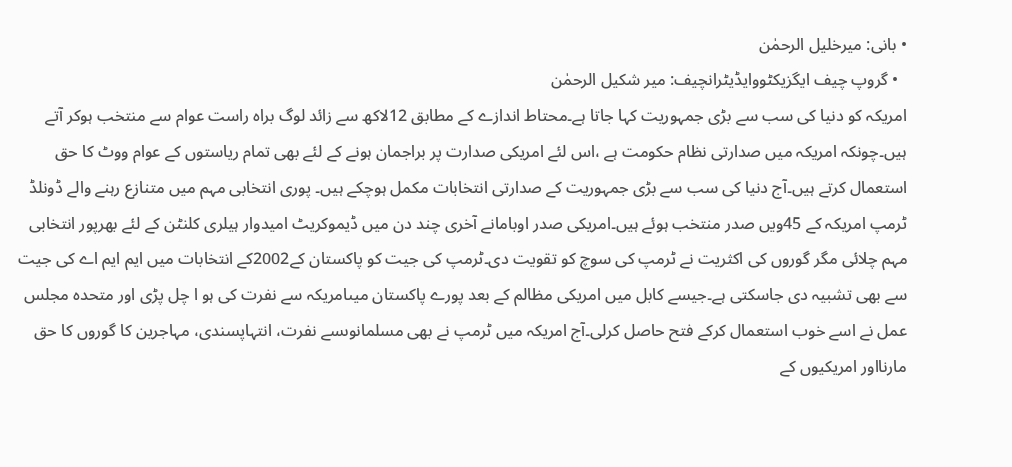• بانی: میرخلیل الرحمٰن
  • گروپ چیف ایگزیکٹووایڈیٹرانچیف: میر شکیل الرحمٰن
امریکہ کو دنیا کی سب سے بڑی جمہوریت کہا جاتا ہے۔محتاط اندازے کے مطابق 12لاکھ سے زائد لوگ براہ راست عوام سے منتخب ہوکر آتے ہیں۔چونکہ امریکہ میں صدارتی نظام حکومت ہے ،اس لئے امریکی صدارت پر براجمان ہونے کے لئے بھی تمام ریاستوں کے عوام ووٹ کا حق استعمال کرتے ہیں۔آج دنیا کی سب سے بڑی جمہوریت کے صدارتی انتخابات مکمل ہوچکے ہیں۔ پوری انتخابی مہم میں متنازع رہنے والے ڈونلڈ ٹرمپ امریکہ کے 45ویں صدر منتخب ہوئے ہیں۔امریکی صدر اوبامانے آخری چند دن میں ڈیموکریٹ امیدوار ہیلری کلنٹن کے لئے بھرپور انتخابی مہم چلائی مگر گوروں کی اکثریت نے ٹرمپ کی سوچ کو تقویت دی۔ٹرمپ کی جیت کو پاکستان کے2002کے انتخابات میں ایم ایم اے کی جیت سے بھی تشبیہ دی جاسکتی ہے۔جیسے کابل میں امریکی مظالم کے بعد پورے پاکستان میںامریکہ سے نفرت کی ہو ا چل پڑی اور متحدہ مجلس عمل نے اسے خوب استعمال کرکے فتح حاصل کرلی۔آج امریکہ میں ٹرمپ نے بھی مسلمانوںسے نفرت، انتہاپسندی، مہاجرین کا گوروں کا حق مارنااور امریکیوں کے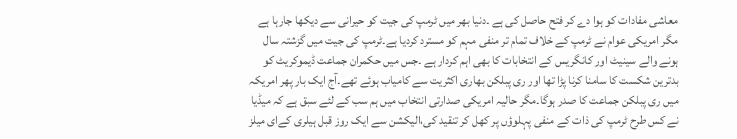معاشی مفادات کو ہوا دے کر فتح حاصل کی ہے ۔دنیا بھر میں ٹرمپ کی جیت کو حیرانی سے دیکھا جارہا ہے مگر امریکی عوام نے ٹرمپ کے خلاف تمام تر منفی مہم کو مسترد کردیا ہے۔ٹرمپ کی جیت میں گزشتہ سال ہونے والے سینیٹ اور کانگریس کے انتخابات کا بھی اہم کردار ہے ۔جس میں حکمران جماعت ڈیموکریٹ کو بدترین شکست کا سامنا کرنا پڑا تھا اور ری پبلکن بھاری اکثریت سے کامیاب ہوئے تھے۔آج ایک بار پھر امریکہ میں ری پبلکن جماعت کا صدر ہوگا۔مگر حالیہ امریکی صدارتی انتخاب میں ہم سب کے لئے سبق ہے کہ میڈیا نے کس طرح ٹرمپ کی ذات کے منفی پہلوؤں پر کھل کر تنقید کی،الیکشن سے ایک روز قبل ہیلری کےای میلز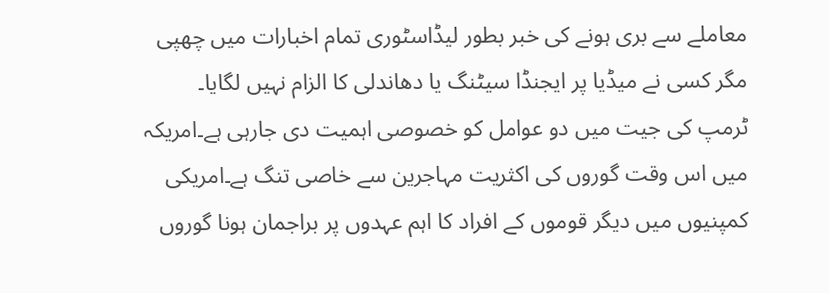معاملے سے بری ہونے کی خبر بطور لیڈاسٹوری تمام اخبارات میں چھپی مگر کسی نے میڈیا پر ایجنڈا سیٹنگ یا دھاندلی کا الزام نہیں لگایا۔
ٹرمپ کی جیت میں دو عوامل کو خصوصی اہمیت دی جارہی ہے۔امریکہ میں اس وقت گوروں کی اکثریت مہاجرین سے خاصی تنگ ہے۔امریکی کمپنیوں میں دیگر قوموں کے افراد کا اہم عہدوں پر براجمان ہونا گوروں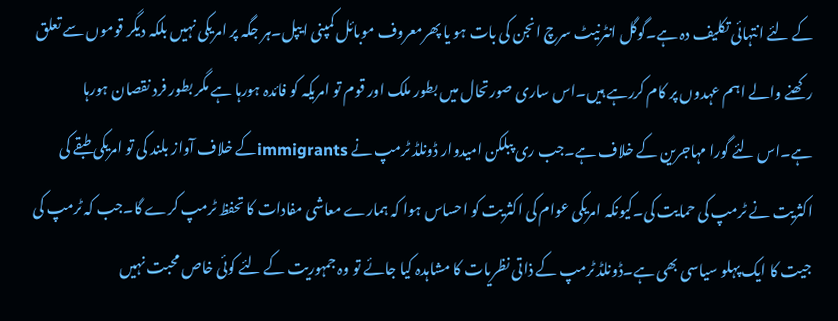کے لئے انتہائی تکلیف دہ ہے۔گوگل انٹرنیٹ سرچ انجن کی بات ہو یا پھرمعروف موبائل کمپنی ایپل۔ہر جگہ پر امریکی نہیں بلکہ دیگر قوموں سے تعلق رکھنے والے اہم عہدوں پر کام کررہے ہیں۔اس ساری صورتحال میں بطور ملک اور قوم تو امریکہ کو فائدہ ہورہا ہے مگر بطور فرد نقصان ہورہا ہے۔اس لئے گورا مہاجرین کے خلاف ہے۔جب ری پبلکن امیدوار ڈونلڈ ٹرمپ نے immigrantsکے خلاف آواز بلند کی تو امریکی طبقے کی اکثریت نے ٹرمپ کی حمایت کی۔کیونکہ امریکی عوام کی اکثریت کو احساس ہوا کہ ہمارے معاشی مفادات کا تحفظ ٹرمپ کرے گا۔جب کہ ٹرمپ کی جیت کا ایک پہلو سیاسی بھی ہے۔ڈونلڈ ٹرمپ کے ذاتی نظریات کا مشاہدہ کیا جائے تو وہ جمہوریت کے لئے کوئی خاص محبت نہیں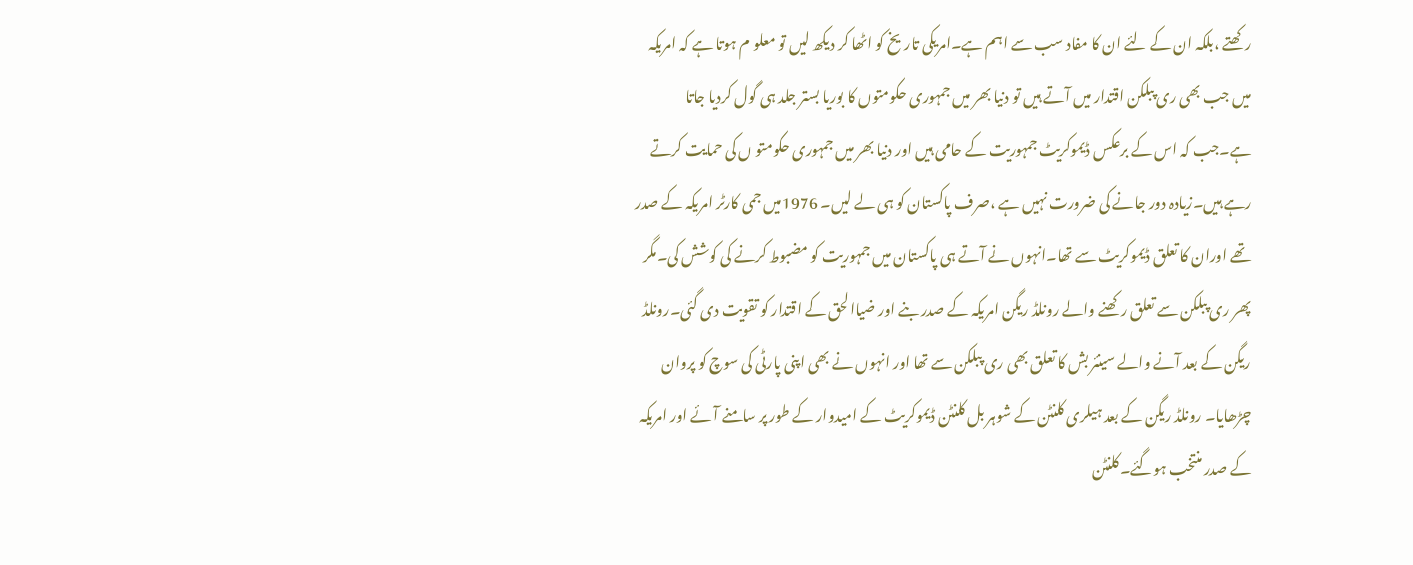رکھتے ،بلکہ ان کے لئے ان کا مفاد سب سے اہم ہے۔امریکی تاریخ کو اٹھا کر دیکھ لیں تو معلو م ہوتا ہے کہ امریکہ میں جب بھی ری پبلکن اقتدار میں آتے ہیں تو دنیا بھر میں جمہوری حکومتوں کا بوریا بستر جلد ہی گول کردیا جاتا ہے۔جب کہ اس کے برعکس ڈیموکریٹ جمہوریت کے حامی ہیں اور دنیا بھر میں جمہوری حکومتو ں کی حمایت کرتے رہے ہیں۔زیادہ دور جانے کی ضرورت نہیں ہے ،صرف پاکستان کو ہی لے لیں۔ 1976میں جمی کارٹر امریکہ کے صدر تھے اوران کا تعلق ڈیموکریٹ سے تھا۔انہوں نے آتے ہی پاکستان میں جمہوریت کو مضبوط کرنے کی کوشش کی۔مگر پھر ری پبلکن سے تعلق رکھنے والے رونلڈ ریگن امریکہ کے صدر بنے اور ضیاالحق کے اقتدار کو تقویت دی گئی۔رونلڈ ریگن کے بعد آنے والے سینئر بش کا تعلق بھی ری پبلکن سے تھا اور انہوں نے بھی اپنی پارٹی کی سوچ کو پروان چڑھایا۔ رونلڈ ریگن کے بعد ہیلری کلنٹن کے شوہر بل کلنٹن ڈیموکریٹ کے امیدوار کے طور پر سامنے آئے اور امریکہ کے صدر منتخب ہوگئے۔کلنٹن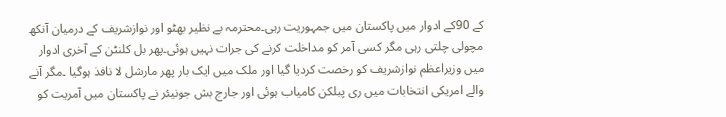کے 90کے ادوار میں پاکستان میں جمہوریت رہی۔محترمہ بے نظیر بھٹو اور نوازشریف کے درمیان آنکھ مچولی چلتی رہی مگر کسی آمر کو مداخلت کرنے کی جرات نہیں ہوئی۔پھر بل کلنٹن کے آخری ادوار میں وزیراعظم نوازشریف کو رخصت کردیا گیا اور ملک میں ایک بار پھر مارشل لا نافذ ہوگیا ۔مگر آنے والے امریکی انتخابات میں ری پبلکن کامیاب ہوئی اور جارج بش جونیئر نے پاکستان میں آمریت کو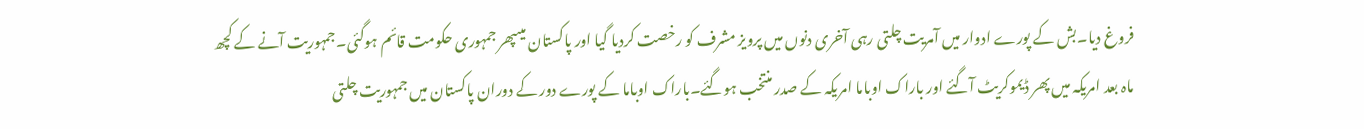فروغ دیا۔بش کے پورے ادوار میں آمریت چلتی رہی آخری دنوں میں پرویز مشرف کو رخصت کردیا گیا اور پاکستان میںپھر جمہوری حکومت قائم ہوگئی۔جمہوریت آنے کے کچھ ماہ بعد امریکہ میں پھر ڈیموکریٹ آگئے اور باراک اوباما امریکہ کے صدر منتخب ہوگئے۔باراک اوباما کے پورے دور کے دوران پاکستان میں جمہوریت چلتی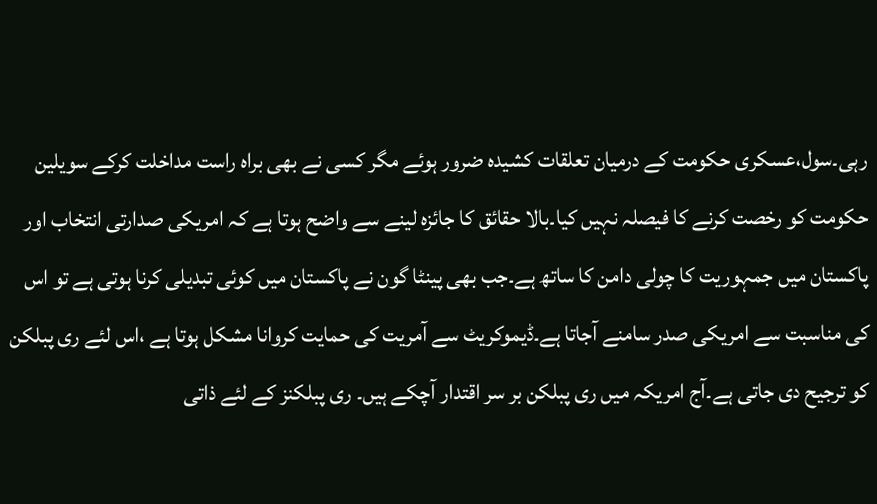رہی۔سول،عسکری حکومت کے درمیان تعلقات کشیدہ ضرور ہوئے مگر کسی نے بھی براہ راست مداخلت کرکے سویلین حکومت کو رخصت کرنے کا فیصلہ نہیں کیا۔بالا حقائق کا جائزہ لینے سے واضح ہوتا ہے کہ امریکی صدارتی انتخاب اور پاکستان میں جمہوریت کا چولی دامن کا ساتھ ہے۔جب بھی پینٹا گون نے پاکستان میں کوئی تبدیلی کرنا ہوتی ہے تو اس کی مناسبت سے امریکی صدر سامنے آجاتا ہے۔ڈیموکریٹ سے آمریت کی حمایت کروانا مشکل ہوتا ہے ،اس لئے ری پبلکن کو ترجیح دی جاتی ہے۔آج امریکہ میں ری پبلکن بر سر اقتدار آچکے ہیں۔ ری پبلکنز کے لئے ذاتی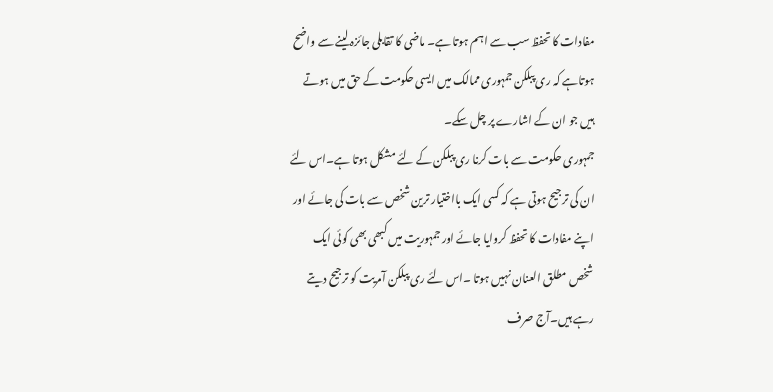مفادات کا تحفظ سب سے اہم ہوتا ہے۔ ماضی کا تقابلی جائزہ لینے سے واضح ہوتاہے کہ ری پبلکن جمہوری ممالک میں ایسی حکومت کے حق میں ہوتے ہیں جو ان کے اشارے پر چل سکے۔
جمہوری حکومت سے بات کرنا ری پبلکن کے لئے مشکل ہوتا ہے۔اس لئے ان کی ترجیح ہوتی ہے کہ کسی ایک بااختیار ترین شخص سے بات کی جائے اور اپنے مفادات کا تحفظ کروایا جائے اور جمہوریت میں کبھی بھی کوئی ایک شخص مطلق العنان نہیں ہوتا ۔اس لئے ری پبلکن آمریت کو ترجیح دیتے رہے ہیں۔آج صرف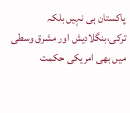پاکستان ہی نہیں بلکہ ترکی،بنگلادیش اور مشرق وسطی میں بھی امریکی حکمت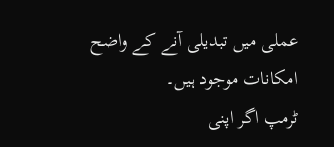عملی میں تبدیلی آنے کے واضح امکانات موجود ہیں۔
ٹرمپ اگر اپنی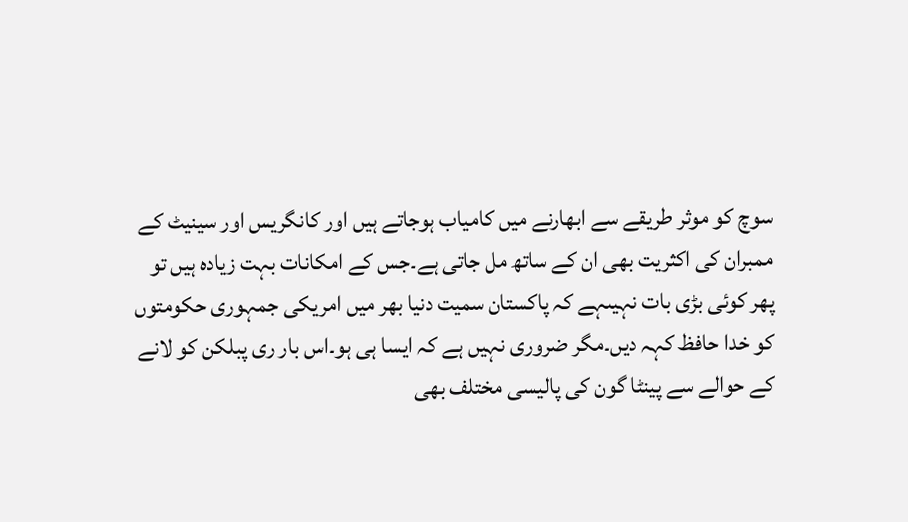سوچ کو موثر طریقے سے ابھارنے میں کامیاب ہوجاتے ہیں اور کانگریس اور سینیٹ کے ممبران کی اکثریت بھی ان کے ساتھ مل جاتی ہے۔جس کے امکانات بہت زیادہ ہیں تو پھر کوئی بڑی بات نہیںہے کہ پاکستان سمیت دنیا بھر میں امریکی جمہوری حکومتوں کو خدا حافظ کہہ دیں۔مگر ضروری نہیں ہے کہ ایسا ہی ہو۔اس بار ری پبلکن کو لانے کے حوالے سے پینٹا گون کی پالیسی مختلف بھی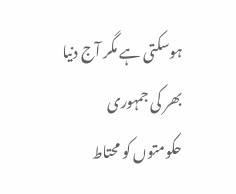ہوسکتی ہے مگر آج دنیا بھر کی جمہوری حکومتوں کو محتاط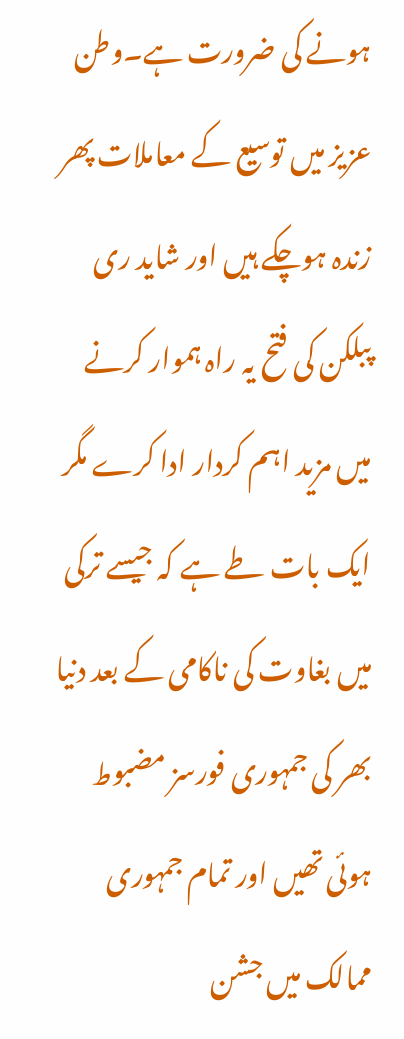ہونے کی ضرورت ہے۔وطن عزیز میں توسیع کے معاملات پھر زندہ ہوچکے ہیں اور شاید ری پبلکن کی فتح یہ راہ ہموار کرنے میں مزید اہم کردار ادا کرے مگر ایک بات طے ہے کہ جیسے ترکی میں بغاوت کی ناکامی کے بعد دنیا بھر کی جمہوری فورسز مضبوط ہوئی تھیں اور تمام جمہوری ممالک میں جشن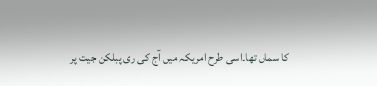کا سماں تھا۔اسی طرح امریکہ میں آج کی ری پبلکن جیت پر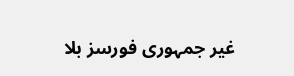غیر جمہوری فورسز بلا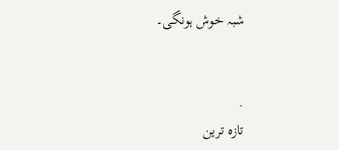شبہ خوش ہونگی۔


.
تازہ ترین